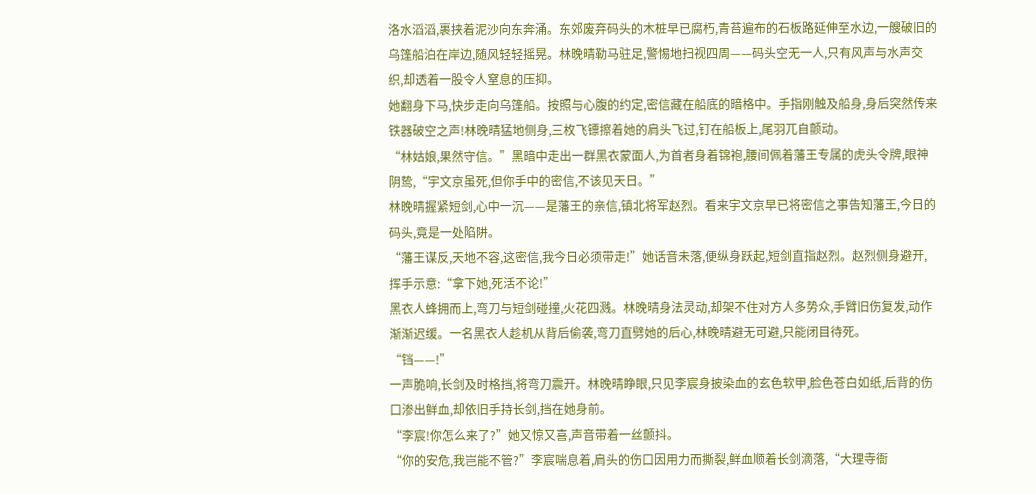洛水滔滔,裹挟着泥沙向东奔涌。东郊废弃码头的木桩早已腐朽,青苔遍布的石板路延伸至水边,一艘破旧的乌篷船泊在岸边,随风轻轻摇晃。林晚晴勒马驻足,警惕地扫视四周——码头空无一人,只有风声与水声交织,却透着一股令人窒息的压抑。
她翻身下马,快步走向乌篷船。按照与心腹的约定,密信藏在船底的暗格中。手指刚触及船身,身后突然传来铁器破空之声!林晚晴猛地侧身,三枚飞镖擦着她的肩头飞过,钉在船板上,尾羽兀自颤动。
“林姑娘,果然守信。”黑暗中走出一群黑衣蒙面人,为首者身着锦袍,腰间佩着藩王专属的虎头令牌,眼神阴鸷,“宇文京虽死,但你手中的密信,不该见天日。”
林晚晴握紧短剑,心中一沉——是藩王的亲信,镇北将军赵烈。看来宇文京早已将密信之事告知藩王,今日的码头,竟是一处陷阱。
“藩王谋反,天地不容,这密信,我今日必须带走!”她话音未落,便纵身跃起,短剑直指赵烈。赵烈侧身避开,挥手示意:“拿下她,死活不论!”
黑衣人蜂拥而上,弯刀与短剑碰撞,火花四溅。林晚晴身法灵动,却架不住对方人多势众,手臂旧伤复发,动作渐渐迟缓。一名黑衣人趁机从背后偷袭,弯刀直劈她的后心,林晚晴避无可避,只能闭目待死。
“铛——!”
一声脆响,长剑及时格挡,将弯刀震开。林晚晴睁眼,只见李宸身披染血的玄色软甲,脸色苍白如纸,后背的伤口渗出鲜血,却依旧手持长剑,挡在她身前。
“李宸!你怎么来了?”她又惊又喜,声音带着一丝颤抖。
“你的安危,我岂能不管?”李宸喘息着,肩头的伤口因用力而撕裂,鲜血顺着长剑滴落,“大理寺衙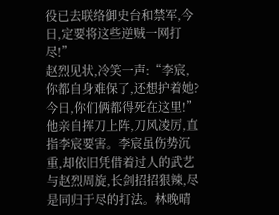役已去联络御史台和禁军,今日,定要将这些逆贼一网打尽!”
赵烈见状,冷笑一声:“李宸,你都自身难保了,还想护着她?今日,你们俩都得死在这里!”
他亲自挥刀上阵,刀风凌厉,直指李宸要害。李宸虽伤势沉重,却依旧凭借着过人的武艺与赵烈周旋,长剑招招狠辣,尽是同归于尽的打法。林晚晴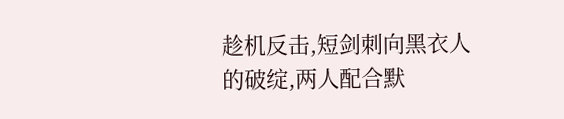趁机反击,短剑刺向黑衣人的破绽,两人配合默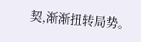契,渐渐扭转局势。